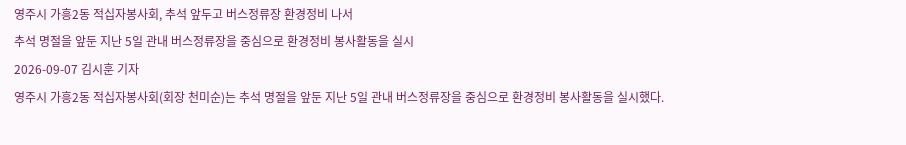영주시 가흥2동 적십자봉사회, 추석 앞두고 버스정류장 환경정비 나서
추석 명절을 앞둔 지난 5일 관내 버스정류장을 중심으로 환경정비 봉사활동을 실시
2026-09-07 김시훈 기자
영주시 가흥2동 적십자봉사회(회장 천미순)는 추석 명절을 앞둔 지난 5일 관내 버스정류장을 중심으로 환경정비 봉사활동을 실시했다.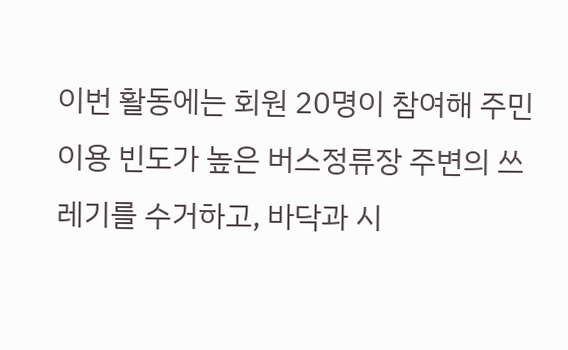이번 활동에는 회원 20명이 참여해 주민 이용 빈도가 높은 버스정류장 주변의 쓰레기를 수거하고, 바닥과 시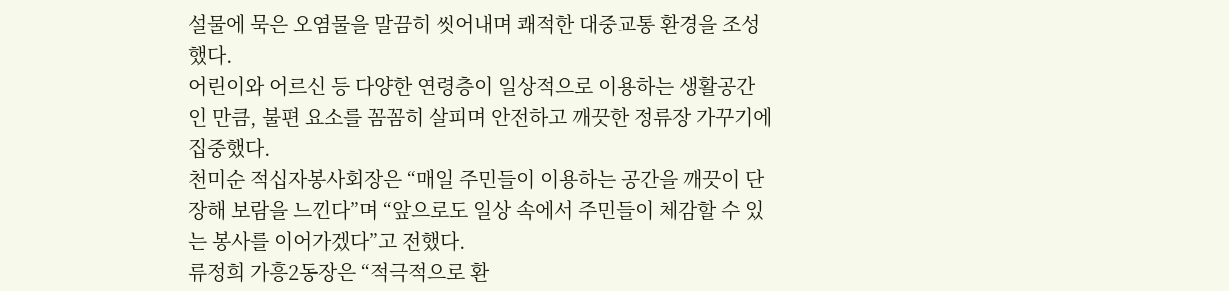설물에 묵은 오염물을 말끔히 씻어내며 쾌적한 대중교통 환경을 조성했다.
어린이와 어르신 등 다양한 연령층이 일상적으로 이용하는 생활공간인 만큼, 불편 요소를 꼼꼼히 살피며 안전하고 깨끗한 정류장 가꾸기에 집중했다.
천미순 적십자봉사회장은 “매일 주민들이 이용하는 공간을 깨끗이 단장해 보람을 느낀다”며 “앞으로도 일상 속에서 주민들이 체감할 수 있는 봉사를 이어가겠다”고 전했다.
류정희 가흥2동장은 “적극적으로 환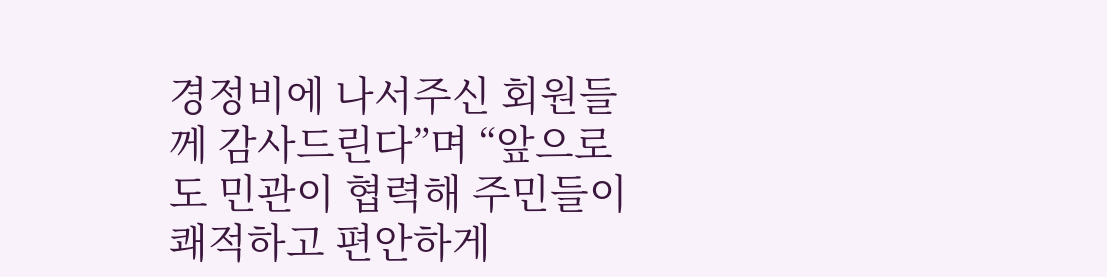경정비에 나서주신 회원들께 감사드린다”며 “앞으로도 민관이 협력해 주민들이 쾌적하고 편안하게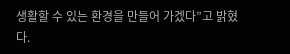생활할 수 있는 환경을 만들어 가겠다”고 밝혔다.